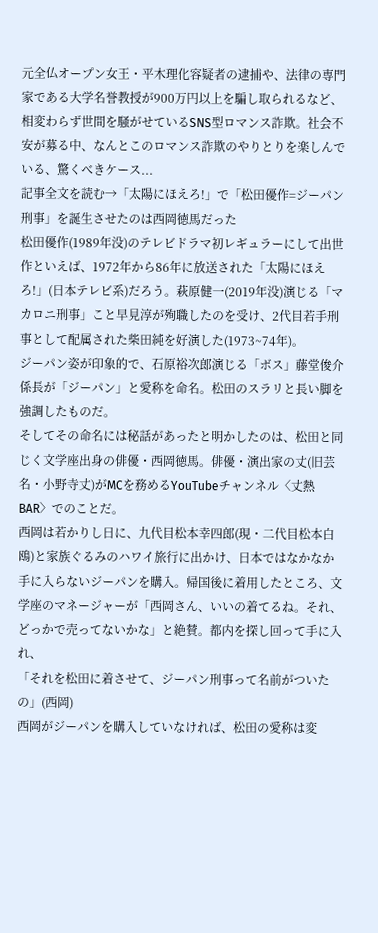元全仏オープン女王・平木理化容疑者の逮捕や、法律の専門家である大学名誉教授が900万円以上を騙し取られるなど、相変わらず世間を騒がせているSNS型ロマンス詐欺。社会不安が募る中、なんとこのロマンス詐欺のやりとりを楽しんでいる、驚くべきケース...
記事全文を読む→「太陽にほえろ!」で「松田優作=ジーパン刑事」を誕生させたのは西岡徳馬だった
松田優作(1989年没)のテレビドラマ初レギュラーにして出世作といえば、1972年から86年に放送された「太陽にほえろ!」(日本テレビ系)だろう。萩原健一(2019年没)演じる「マカロニ刑事」こと早見淳が殉職したのを受け、2代目若手刑事として配属された柴田純を好演した(1973~74年)。
ジーパン姿が印象的で、石原裕次郎演じる「ボス」藤堂俊介係長が「ジーパン」と愛称を命名。松田のスラリと長い脚を強調したものだ。
そしてその命名には秘話があったと明かしたのは、松田と同じく文学座出身の俳優・西岡徳馬。俳優・演出家の丈(旧芸名・小野寺丈)がMCを務めるYouTubeチャンネル〈丈熱BAR〉でのことだ。
西岡は若かりし日に、九代目松本幸四郎(現・二代目松本白鴎)と家族ぐるみのハワイ旅行に出かけ、日本ではなかなか手に入らないジーパンを購入。帰国後に着用したところ、文学座のマネージャーが「西岡さん、いいの着てるね。それ、どっかで売ってないかな」と絶賛。都内を探し回って手に入れ、
「それを松田に着させて、ジーパン刑事って名前がついたの」(西岡)
西岡がジーパンを購入していなければ、松田の愛称は変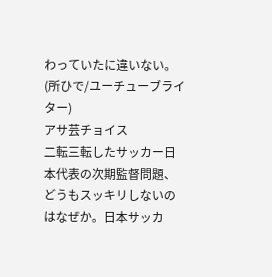わっていたに違いない。
(所ひで/ユーチューブライター)
アサ芸チョイス
二転三転したサッカー日本代表の次期監督問題、どうもスッキリしないのはなぜか。日本サッカ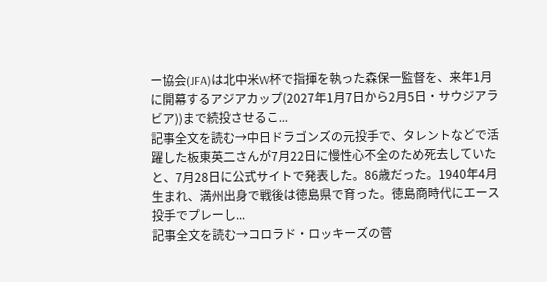ー協会(JFA)は北中米W杯で指揮を執った森保一監督を、来年1月に開幕するアジアカップ(2027年1月7日から2月5日・サウジアラビア))まで続投させるこ...
記事全文を読む→中日ドラゴンズの元投手で、タレントなどで活躍した板東英二さんが7月22日に慢性心不全のため死去していたと、7月28日に公式サイトで発表した。86歳だった。1940年4月生まれ、満州出身で戦後は徳島県で育った。徳島商時代にエース投手でプレーし...
記事全文を読む→コロラド・ロッキーズの菅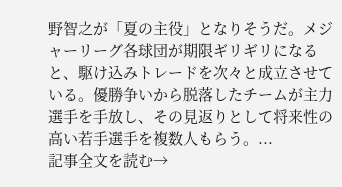野智之が「夏の主役」となりそうだ。メジャーリーグ各球団が期限ギリギリになると、駆け込みトレードを次々と成立させている。優勝争いから脱落したチームが主力選手を手放し、その見返りとして将来性の高い若手選手を複数人もらう。...
記事全文を読む→